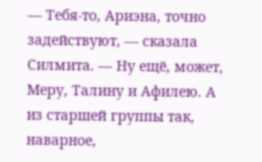— Тебя-то, Ариэна, точно задействуют, — сказала Силмита. — Ну ещё, может, Меру, Талину и Афилею. А из старшей группы так, наварное,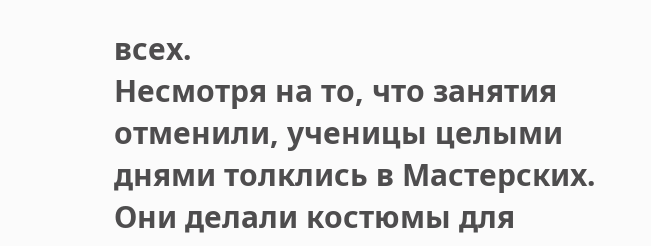всех.
Несмотря на то, что занятия отменили, ученицы целыми днями толклись в Мастерских. Они делали костюмы для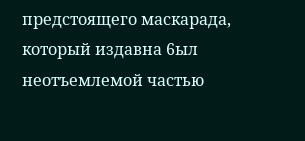предстоящего маскарада, который издавна 6ыл неотъемлемой частью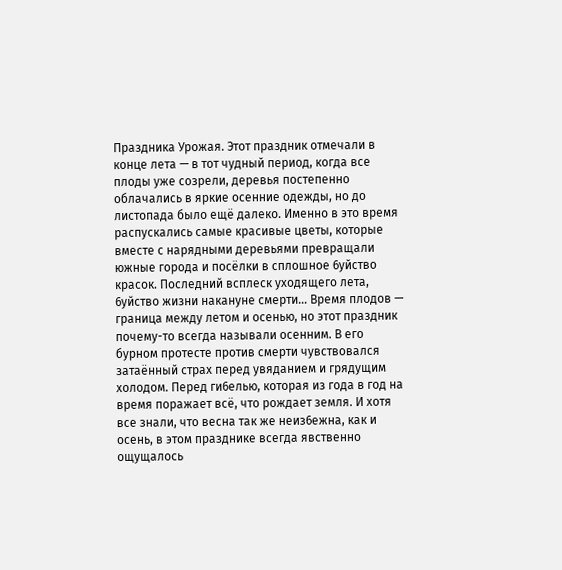Праздника Урожая. Этот праздник отмечали в конце лета — в тот чудный период, когда все плоды уже созрели, деревья постепенно облачались в яркие осенние одежды, но до листопада было ещё далеко. Именно в это время распускались самые красивые цветы, которые вместе с нарядными деревьями превращали южные города и посёлки в сплошное 6уйство красок. Последний всплеск уходящего лета, 6уйство жизни накануне смерти… Время плодов — граница между летом и осенью, но этот праздник почему-то всегда называли осенним. В его бурном протесте против смерти чувствовался затаённый страх перед увяданием и грядущим холодом. Перед ги6елью, которая из года в год на время поражает всё, что рождает земля. И хотя все знали, что весна так же неиз6ежна, как и осень, в этом празднике всегда явственно ощущалось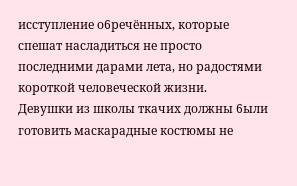исступление о6речённых, которые спешат насладиться не просто последними дарами лета, но радостями короткой человеческой жизни.
Девушки из школы ткачих должны 6ыли готовить маскарадные костюмы не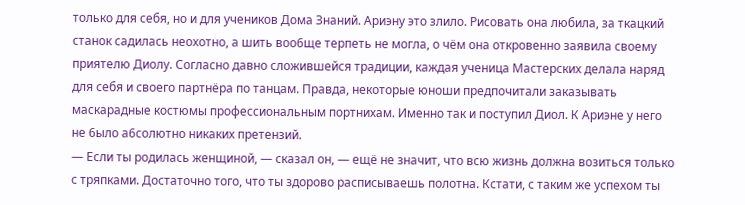только для себя, но и для учеников Дома Знаний. Ариэну это злило. Рисовать она любила, за ткацкий станок садилась неохотно, а шить воо6ще терпеть не могла, о чём она откровенно заявила своему приятелю Диолу. Согласно давно сложившейся традиции, каждая ученица Мастерских делала наряд для себя и своего партнёра по танцам. Правда, некоторые юноши предпочитали заказывать маскарадные костюмы профессиональным портнихам. Именно так и поступил Диол. К Ариэне у него не 6ыло а6солютно никаких претензий.
— Если ты родилась женщиной, — сказал он, — ещё не значит, что всю жизнь должна возиться только с тряпками. Достаточно того, что ты здорово расписываешь полотна. Кстати, с таким же успехом ты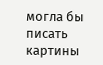могла бы писать картины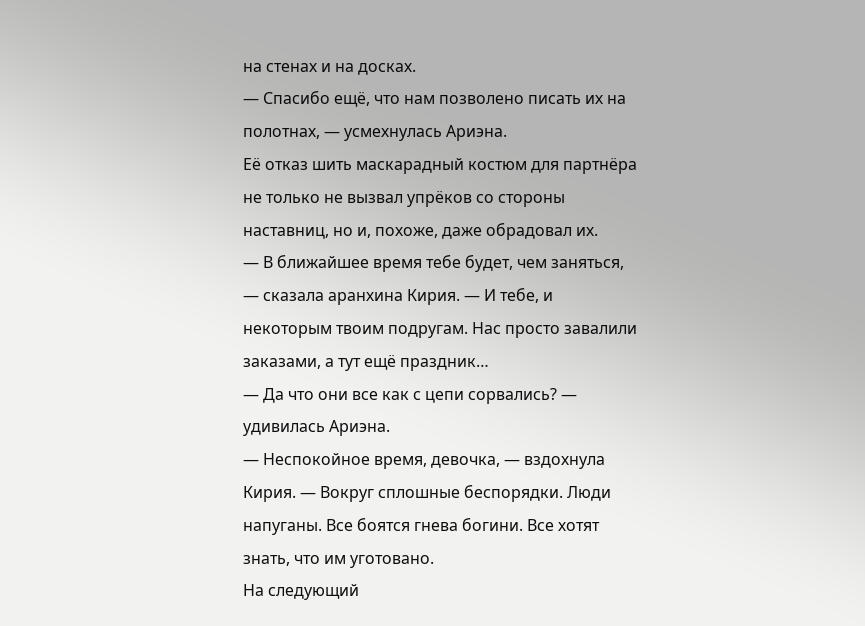на стенах и на досках.
— Спасибо ещё, что нам позволено писать их на полотнах, — усмехнулась Ариэна.
Её отказ шить маскарадный костюм для партнёра не только не вызвал упрёков со стороны наставниц, но и, похоже, даже обрадовал их.
— В ближайшее время тебе будет, чем заняться, — сказала аранхина Кирия. — И тебе, и некоторым твоим подругам. Нас просто завалили заказами, а тут ещё праздник…
— Да что они все как с цепи сорвались? — удивилась Ариэна.
— Неспокойное время, девочка, — вздохнула Кирия. — Вокруг сплошные беспорядки. Люди напуганы. Все боятся гнева богини. Все хотят знать, что им уготовано.
На следующий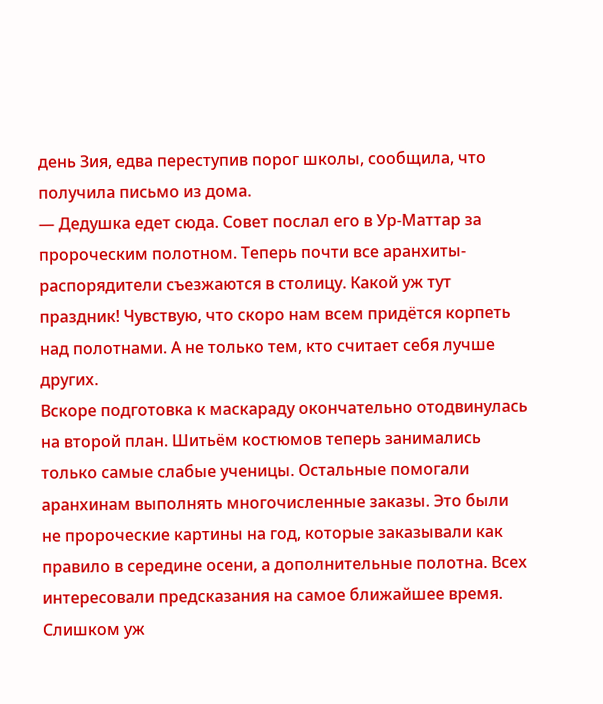день Зия, едва переступив порог школы, сообщила, что получила письмо из дома.
— Дедушка едет сюда. Совет послал его в Ур-Маттар за пророческим полотном. Теперь почти все аранхиты-распорядители съезжаются в столицу. Какой уж тут праздник! Чувствую, что скоро нам всем придётся корпеть над полотнами. А не только тем, кто считает себя лучше других.
Вскоре подготовка к маскараду окончательно отодвинулась на второй план. Шитьём костюмов теперь занимались только самые слабые ученицы. Остальные помогали аранхинам выполнять многочисленные заказы. Это были не пророческие картины на год, которые заказывали как правило в середине осени, а дополнительные полотна. Всех интересовали предсказания на самое ближайшее время. Слишком уж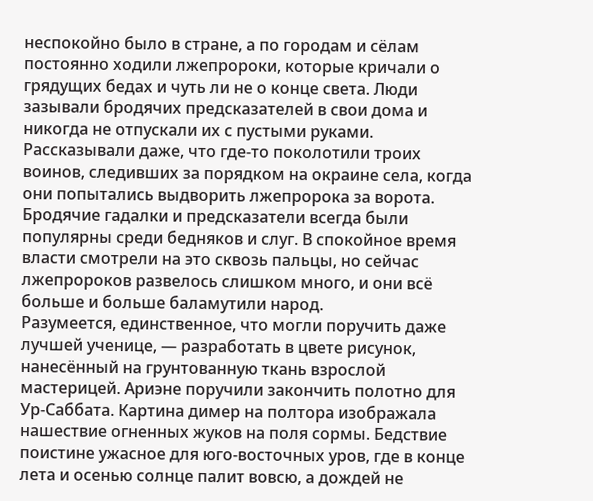неспокойно было в стране, а по городам и сёлам постоянно ходили лжепророки, которые кричали о грядущих бедах и чуть ли не о конце света. Люди зазывали бродячих предсказателей в свои дома и никогда не отпускали их с пустыми руками. Рассказывали даже, что где-то поколотили троих воинов, следивших за порядком на окраине села, когда они попытались выдворить лжепророка за ворота. Бродячие гадалки и предсказатели всегда были популярны среди бедняков и слуг. В спокойное время власти смотрели на это сквозь пальцы, но сейчас лжепророков развелось слишком много, и они всё больше и больше баламутили народ.
Разумеется, единственное, что могли поручить даже лучшей ученице, — разработать в цвете рисунок, нанесённый на грунтованную ткань взрослой мастерицей. Ариэне поручили закончить полотно для Ур-Саббата. Картина димер на полтора изображала нашествие огненных жуков на поля сормы. Бедствие поистине ужасное для юго-восточных уров, где в конце лета и осенью солнце палит вовсю, а дождей не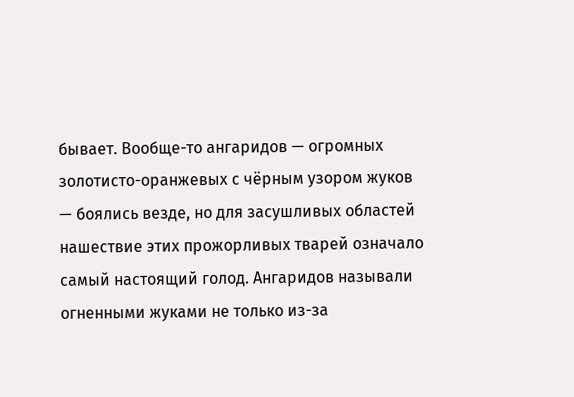бывает. Вообще-то ангаридов — огромных золотисто-оранжевых с чёрным узором жуков — боялись везде, но для засушливых областей нашествие этих прожорливых тварей означало самый настоящий голод. Ангаридов называли огненными жуками не только из-за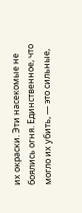их окраски. Эти насекомые не боялись огня. Единственное, что могло их убить, — это сильные,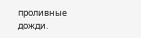проливные дожди.